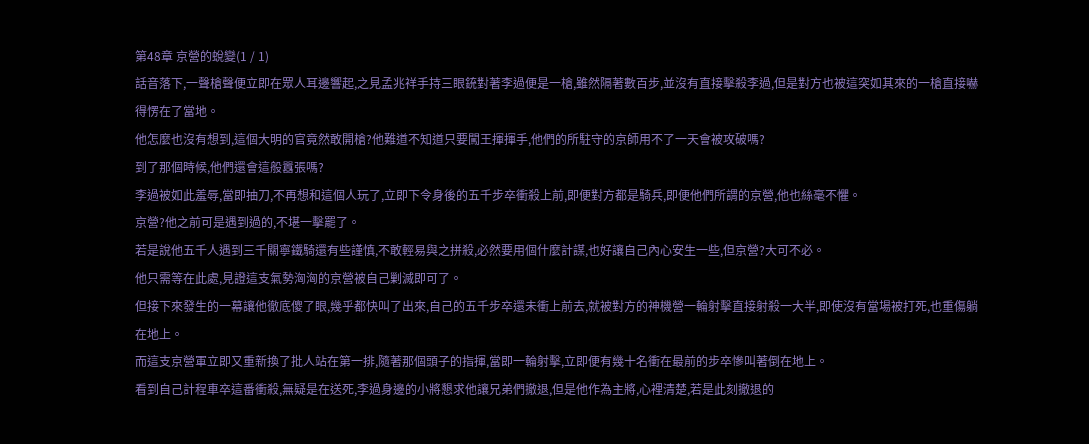第48章 京營的蛻變(1 / 1)
話音落下,一聲槍聲便立即在眾人耳邊響起,之見孟兆祥手持三眼銃對著李過便是一槍,雖然隔著數百步,並沒有直接擊殺李過,但是對方也被這突如其來的一槍直接嚇得愣在了當地。
他怎麼也沒有想到,這個大明的官竟然敢開槍?他難道不知道只要闖王揮揮手,他們的所駐守的京師用不了一天會被攻破嗎?
到了那個時候,他們還會這般囂張嗎?
李過被如此羞辱,當即抽刀,不再想和這個人玩了,立即下令身後的五千步卒衝殺上前,即便對方都是騎兵,即便他們所謂的京營,他也絲毫不懼。
京營?他之前可是遇到過的,不堪一擊罷了。
若是說他五千人遇到三千關寧鐵騎還有些謹慎,不敢輕易與之拼殺,必然要用個什麼計謀,也好讓自己內心安生一些,但京營?大可不必。
他只需等在此處,見證這支氣勢洶洶的京營被自己剿滅即可了。
但接下來發生的一幕讓他徹底傻了眼,幾乎都快叫了出來,自己的五千步卒還未衝上前去,就被對方的神機營一輪射擊直接射殺一大半,即使沒有當場被打死,也重傷躺在地上。
而這支京營軍立即又重新換了批人站在第一排,隨著那個頭子的指揮,當即一輪射擊,立即便有幾十名衝在最前的步卒慘叫著倒在地上。
看到自己計程車卒這番衝殺,無疑是在送死,李過身邊的小將懇求他讓兄弟們撤退,但是他作為主將,心裡清楚,若是此刻撤退的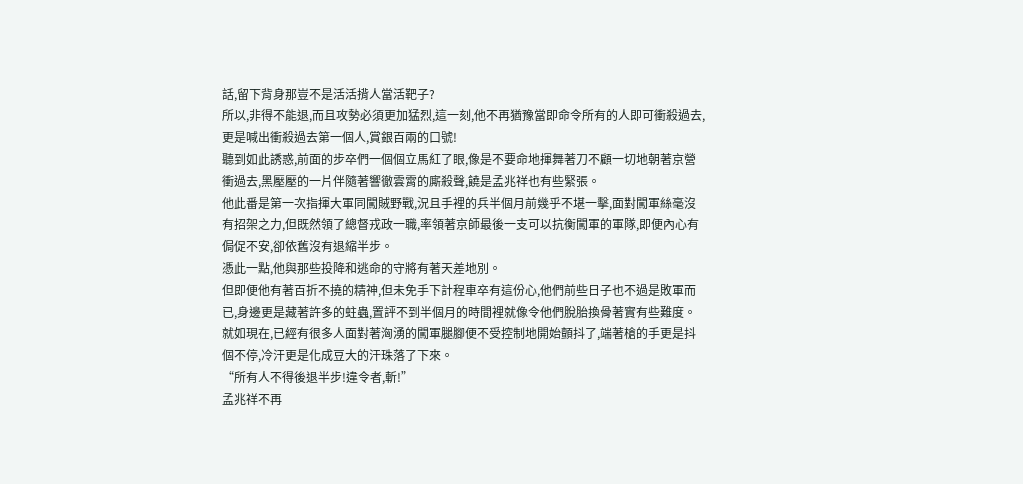話,留下背身那豈不是活活揹人當活靶子?
所以,非得不能退,而且攻勢必須更加猛烈,這一刻,他不再猶豫當即命令所有的人即可衝殺過去,更是喊出衝殺過去第一個人,賞銀百兩的口號!
聽到如此誘惑,前面的步卒們一個個立馬紅了眼,像是不要命地揮舞著刀不顧一切地朝著京營衝過去,黑壓壓的一片伴隨著響徹雲霄的廝殺聲,饒是孟兆祥也有些緊張。
他此番是第一次指揮大軍同闖賊野戰,況且手裡的兵半個月前幾乎不堪一擊,面對闖軍絲毫沒有招架之力,但既然領了總督戎政一職,率領著京師最後一支可以抗衡闖軍的軍隊,即便內心有侷促不安,卻依舊沒有退縮半步。
憑此一點,他與那些投降和逃命的守將有著天差地別。
但即便他有著百折不撓的精神,但未免手下計程車卒有這份心,他們前些日子也不過是敗軍而已,身邊更是藏著許多的蛀蟲,置評不到半個月的時間裡就像令他們脫胎換骨著實有些難度。
就如現在,已經有很多人面對著洶湧的闖軍腿腳便不受控制地開始顫抖了,端著槍的手更是抖個不停,冷汗更是化成豆大的汗珠落了下來。
“所有人不得後退半步!違令者,斬!”
孟兆祥不再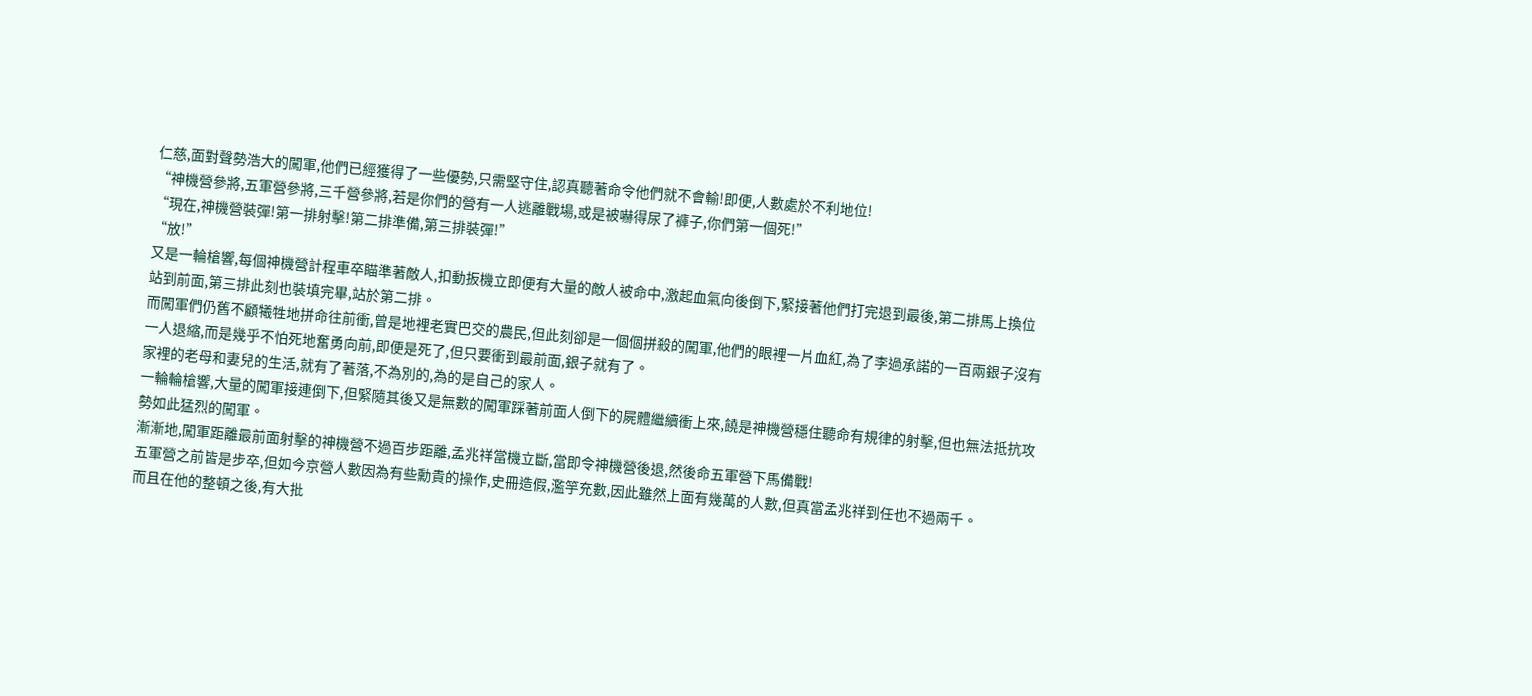仁慈,面對聲勢浩大的闖軍,他們已經獲得了一些優勢,只需堅守住,認真聽著命令他們就不會輸!即便,人數處於不利地位!
“神機營參將,五軍營參將,三千營參將,若是你們的營有一人逃離戰場,或是被嚇得尿了褲子,你們第一個死!”
“現在,神機營裝彈!第一排射擊!第二排準備,第三排裝彈!”
“放!”
又是一輪槍響,每個神機營計程車卒瞄準著敵人,扣動扳機立即便有大量的敵人被命中,激起血氣向後倒下,緊接著他們打完退到最後,第二排馬上換位站到前面,第三排此刻也裝填完畢,站於第二排。
而闖軍們仍舊不顧犧牲地拼命往前衝,曾是地裡老實巴交的農民,但此刻卻是一個個拼殺的闖軍,他們的眼裡一片血紅,為了李過承諾的一百兩銀子沒有一人退縮,而是幾乎不怕死地奮勇向前,即便是死了,但只要衝到最前面,銀子就有了。
家裡的老母和妻兒的生活,就有了著落,不為別的,為的是自己的家人。
一輪輪槍響,大量的闖軍接連倒下,但緊隨其後又是無數的闖軍踩著前面人倒下的屍體繼續衝上來,饒是神機營穩住聽命有規律的射擊,但也無法抵抗攻勢如此猛烈的闖軍。
漸漸地,闖軍距離最前面射擊的神機營不過百步距離,孟兆祥當機立斷,當即令神機營後退,然後命五軍營下馬備戰!
五軍營之前皆是步卒,但如今京營人數因為有些勳貴的操作,史冊造假,濫竽充數,因此雖然上面有幾萬的人數,但真當孟兆祥到任也不過兩千。
而且在他的整頓之後,有大批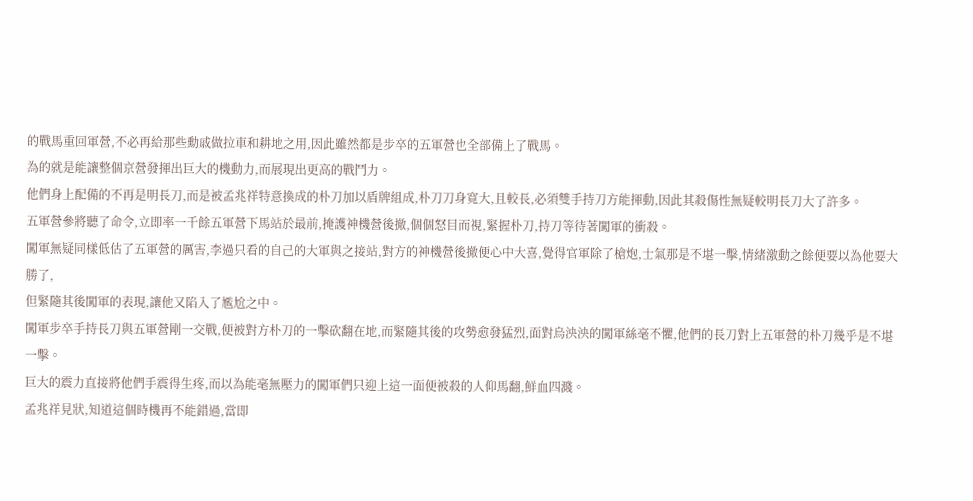的戰馬重回軍營,不必再給那些勳戚做拉車和耕地之用,因此雖然都是步卒的五軍營也全部備上了戰馬。
為的就是能讓整個京營發揮出巨大的機動力,而展現出更高的戰鬥力。
他們身上配備的不再是明長刀,而是被孟兆祥特意換成的朴刀加以盾牌組成,朴刀刀身寬大,且較長,必須雙手持刀方能揮動,因此其殺傷性無疑較明長刀大了許多。
五軍營參將聽了命令,立即率一千餘五軍營下馬站於最前,掩護神機營後撤,個個怒目而視,緊握朴刀,持刀等待著闖軍的衝殺。
闖軍無疑同樣低估了五軍營的厲害,李過只看的自己的大軍與之接站,對方的神機營後撤便心中大喜,覺得官軍除了槍炮,士氣那是不堪一擊,情緒激動之餘便要以為他要大勝了,
但緊隨其後闖軍的表現,讓他又陷入了尷尬之中。
闖軍步卒手持長刀與五軍營剛一交戰,便被對方朴刀的一擊砍翻在地,而緊隨其後的攻勢愈發猛烈,面對烏泱泱的闖軍絲毫不懼,他們的長刀對上五軍營的朴刀幾乎是不堪一擊。
巨大的震力直接將他們手震得生疼,而以為能毫無壓力的闖軍們只迎上這一面便被殺的人仰馬翻,鮮血四濺。
孟兆祥見狀,知道這個時機再不能錯過,當即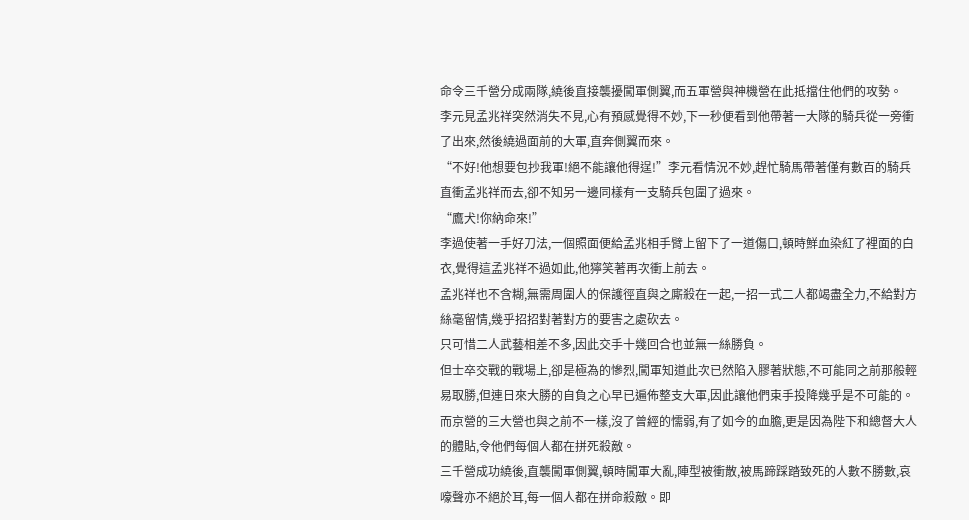命令三千營分成兩隊,繞後直接襲擾闖軍側翼,而五軍營與神機營在此抵擋住他們的攻勢。
李元見孟兆祥突然消失不見,心有預感覺得不妙,下一秒便看到他帶著一大隊的騎兵從一旁衝了出來,然後繞過面前的大軍,直奔側翼而來。
“不好!他想要包抄我軍!絕不能讓他得逞!”李元看情況不妙,趕忙騎馬帶著僅有數百的騎兵直衝孟兆祥而去,卻不知另一邊同樣有一支騎兵包圍了過來。
“鷹犬!你納命來!”
李過使著一手好刀法,一個照面便給孟兆相手臂上留下了一道傷口,頓時鮮血染紅了裡面的白衣,覺得這孟兆祥不過如此,他獰笑著再次衝上前去。
孟兆祥也不含糊,無需周圍人的保護徑直與之廝殺在一起,一招一式二人都竭盡全力,不給對方絲毫留情,幾乎招招對著對方的要害之處砍去。
只可惜二人武藝相差不多,因此交手十幾回合也並無一絲勝負。
但士卒交戰的戰場上,卻是極為的慘烈,闖軍知道此次已然陷入膠著狀態,不可能同之前那般輕易取勝,但連日來大勝的自負之心早已遍佈整支大軍,因此讓他們束手投降幾乎是不可能的。
而京營的三大營也與之前不一樣,沒了曾經的懦弱,有了如今的血膽,更是因為陛下和總督大人的體貼,令他們每個人都在拼死殺敵。
三千營成功繞後,直襲闖軍側翼,頓時闖軍大亂,陣型被衝散,被馬蹄踩踏致死的人數不勝數,哀嚎聲亦不絕於耳,每一個人都在拼命殺敵。即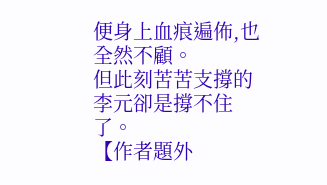便身上血痕遍佈,也全然不顧。
但此刻苦苦支撐的李元卻是撐不住了。
【作者題外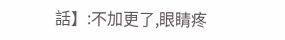話】:不加更了,眼睛疼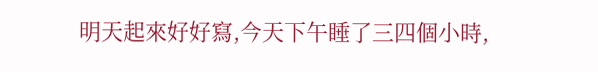明天起來好好寫,今天下午睡了三四個小時,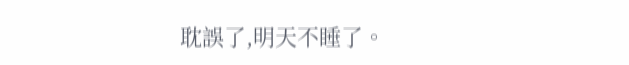耽誤了,明天不睡了。